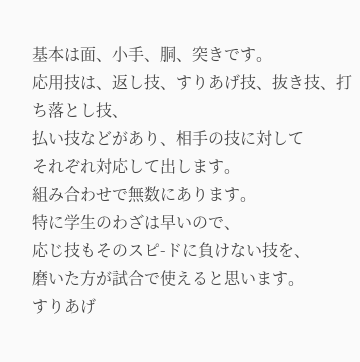基本は面、小手、胴、突きです。
応用技は、返し技、すりあげ技、抜き技、打ち落とし技、
払い技などがあり、相手の技に対して
それぞれ対応して出します。
組み合わせで無数にあります。
特に学生のわざは早いので、
応じ技もそのスピ-ドに負けない技を、
磨いた方が試合で使えると思います。
すりあげ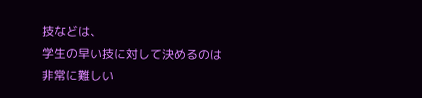技などは、
学生の早い技に対して決めるのは
非常に難しい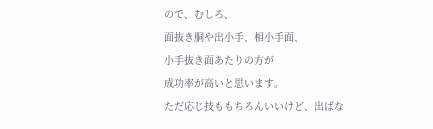ので、むしろ、
面抜き胴や出小手、相小手面、
小手抜き面あたりの方が
成功率が高いと思います。
ただ応じ技ももちろんいいけど、出ばな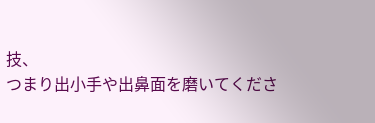技、
つまり出小手や出鼻面を磨いてくださ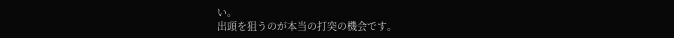い。
出頭を狙うのが本当の打突の機会です。